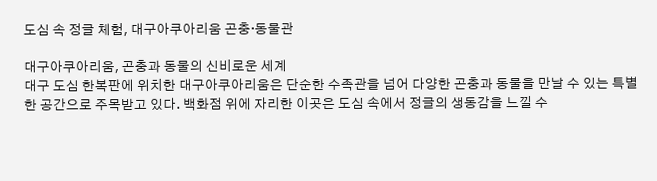도심 속 정글 체험, 대구아쿠아리움 곤충·동물관

대구아쿠아리움, 곤충과 동물의 신비로운 세계
대구 도심 한복판에 위치한 대구아쿠아리움은 단순한 수족관을 넘어 다양한 곤충과 동물을 만날 수 있는 특별한 공간으로 주목받고 있다. 백화점 위에 자리한 이곳은 도심 속에서 정글의 생동감을 느낄 수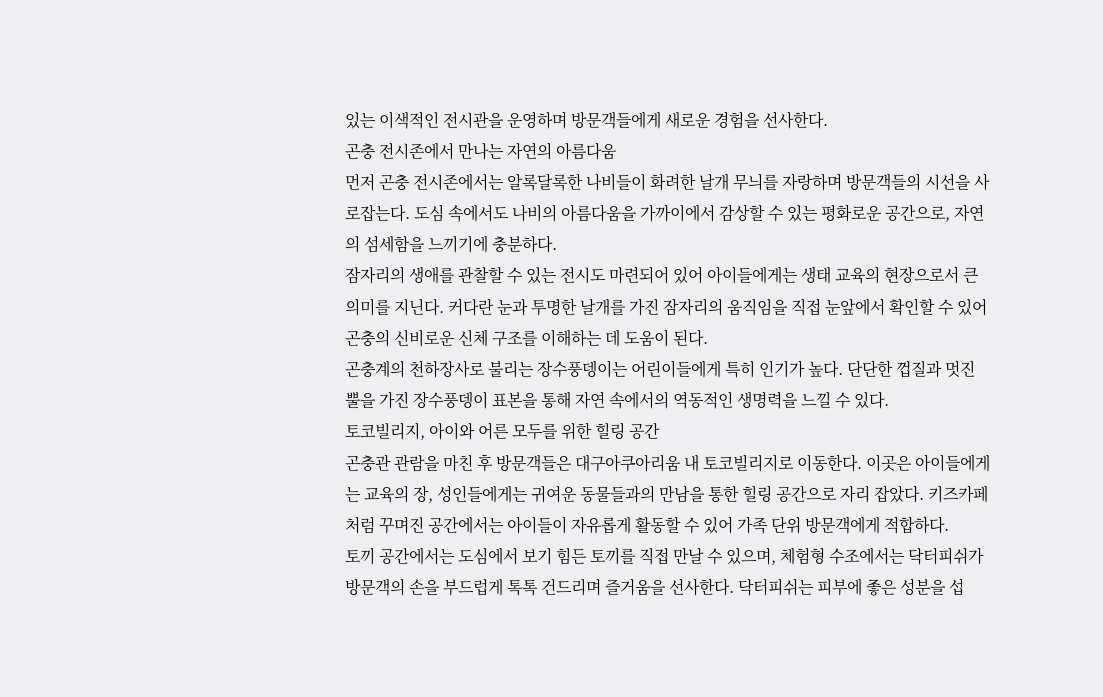있는 이색적인 전시관을 운영하며 방문객들에게 새로운 경험을 선사한다.
곤충 전시존에서 만나는 자연의 아름다움
먼저 곤충 전시존에서는 알록달록한 나비들이 화려한 날개 무늬를 자랑하며 방문객들의 시선을 사로잡는다. 도심 속에서도 나비의 아름다움을 가까이에서 감상할 수 있는 평화로운 공간으로, 자연의 섬세함을 느끼기에 충분하다.
잠자리의 생애를 관찰할 수 있는 전시도 마련되어 있어 아이들에게는 생태 교육의 현장으로서 큰 의미를 지닌다. 커다란 눈과 투명한 날개를 가진 잠자리의 움직임을 직접 눈앞에서 확인할 수 있어 곤충의 신비로운 신체 구조를 이해하는 데 도움이 된다.
곤충계의 천하장사로 불리는 장수풍뎅이는 어린이들에게 특히 인기가 높다. 단단한 껍질과 멋진 뿔을 가진 장수풍뎅이 표본을 통해 자연 속에서의 역동적인 생명력을 느낄 수 있다.
토코빌리지, 아이와 어른 모두를 위한 힐링 공간
곤충관 관람을 마친 후 방문객들은 대구아쿠아리움 내 토코빌리지로 이동한다. 이곳은 아이들에게는 교육의 장, 성인들에게는 귀여운 동물들과의 만남을 통한 힐링 공간으로 자리 잡았다. 키즈카페처럼 꾸며진 공간에서는 아이들이 자유롭게 활동할 수 있어 가족 단위 방문객에게 적합하다.
토끼 공간에서는 도심에서 보기 힘든 토끼를 직접 만날 수 있으며, 체험형 수조에서는 닥터피쉬가 방문객의 손을 부드럽게 톡톡 건드리며 즐거움을 선사한다. 닥터피쉬는 피부에 좋은 성분을 섭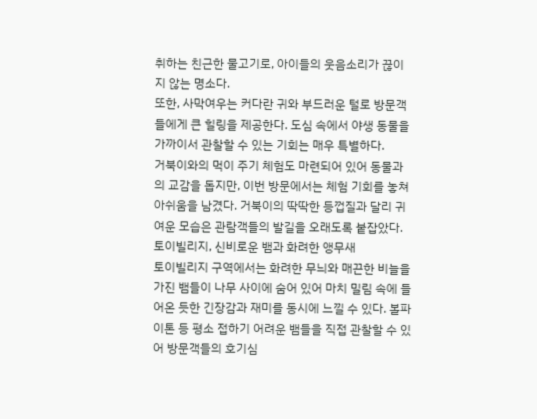취하는 친근한 물고기로, 아이들의 웃음소리가 끊이지 않는 명소다.
또한, 사막여우는 커다란 귀와 부드러운 털로 방문객들에게 큰 힐링을 제공한다. 도심 속에서 야생 동물을 가까이서 관찰할 수 있는 기회는 매우 특별하다.
거북이와의 먹이 주기 체험도 마련되어 있어 동물과의 교감을 돕지만, 이번 방문에서는 체험 기회를 놓쳐 아쉬움을 남겼다. 거북이의 딱딱한 등껍질과 달리 귀여운 모습은 관람객들의 발길을 오래도록 붙잡았다.
토이빌리지, 신비로운 뱀과 화려한 앵무새
토이빌리지 구역에서는 화려한 무늬와 매끈한 비늘을 가진 뱀들이 나무 사이에 숨어 있어 마치 밀림 속에 들어온 듯한 긴장감과 재미를 동시에 느낄 수 있다. 볼파이톤 등 평소 접하기 어려운 뱀들을 직접 관찰할 수 있어 방문객들의 호기심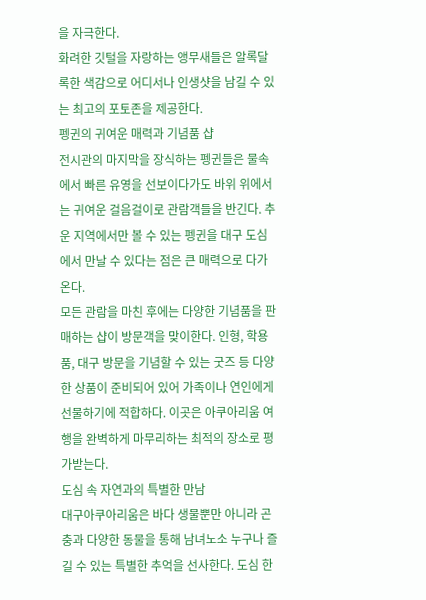을 자극한다.
화려한 깃털을 자랑하는 앵무새들은 알록달록한 색감으로 어디서나 인생샷을 남길 수 있는 최고의 포토존을 제공한다.
펭귄의 귀여운 매력과 기념품 샵
전시관의 마지막을 장식하는 펭귄들은 물속에서 빠른 유영을 선보이다가도 바위 위에서는 귀여운 걸음걸이로 관람객들을 반긴다. 추운 지역에서만 볼 수 있는 펭귄을 대구 도심에서 만날 수 있다는 점은 큰 매력으로 다가온다.
모든 관람을 마친 후에는 다양한 기념품을 판매하는 샵이 방문객을 맞이한다. 인형, 학용품, 대구 방문을 기념할 수 있는 굿즈 등 다양한 상품이 준비되어 있어 가족이나 연인에게 선물하기에 적합하다. 이곳은 아쿠아리움 여행을 완벽하게 마무리하는 최적의 장소로 평가받는다.
도심 속 자연과의 특별한 만남
대구아쿠아리움은 바다 생물뿐만 아니라 곤충과 다양한 동물을 통해 남녀노소 누구나 즐길 수 있는 특별한 추억을 선사한다. 도심 한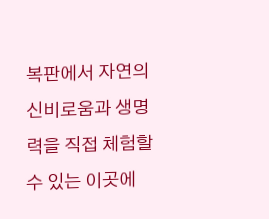복판에서 자연의 신비로움과 생명력을 직접 체험할 수 있는 이곳에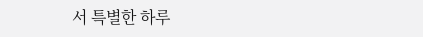서 특별한 하루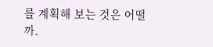를 계획해 보는 것은 어떨까.